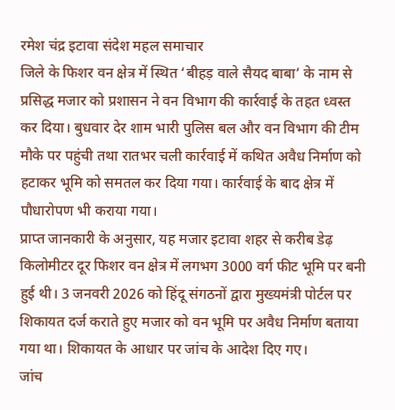रमेश चंद्र इटावा संदेश महल समाचार
जिले के फिशर वन क्षेत्र में स्थित ‘बीहड़ वाले सैयद बाबा’ के नाम से प्रसिद्ध मजार को प्रशासन ने वन विभाग की कार्रवाई के तहत ध्वस्त कर दिया। बुधवार देर शाम भारी पुलिस बल और वन विभाग की टीम मौके पर पहुंची तथा रातभर चली कार्रवाई में कथित अवैध निर्माण को हटाकर भूमि को समतल कर दिया गया। कार्रवाई के बाद क्षेत्र में पौधारोपण भी कराया गया।
प्राप्त जानकारी के अनुसार, यह मजार इटावा शहर से करीब डेढ़ किलोमीटर दूर फिशर वन क्षेत्र में लगभग 3000 वर्ग फीट भूमि पर बनी हुई थी। 3 जनवरी 2026 को हिंदू संगठनों द्वारा मुख्यमंत्री पोर्टल पर शिकायत दर्ज कराते हुए मजार को वन भूमि पर अवैध निर्माण बताया गया था। शिकायत के आधार पर जांच के आदेश दिए गए।
जांच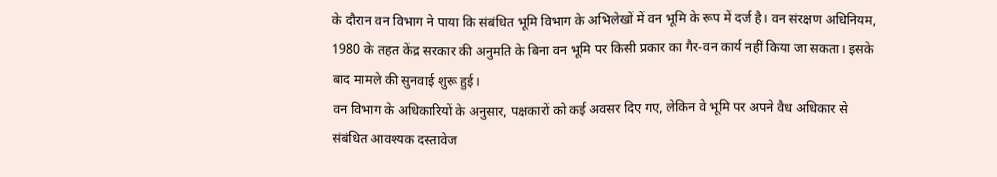के दौरान वन विभाग ने पाया कि संबंधित भूमि विभाग के अभिलेखों में वन भूमि के रूप में दर्ज है। वन संरक्षण अधिनियम, 1980 के तहत केंद्र सरकार की अनुमति के बिना वन भूमि पर किसी प्रकार का गैर-वन कार्य नहीं किया जा सकता। इसके बाद मामले की सुनवाई शुरू हुई।
वन विभाग के अधिकारियों के अनुसार, पक्षकारों को कई अवसर दिए गए, लेकिन वे भूमि पर अपने वैध अधिकार से संबंधित आवश्यक दस्तावेज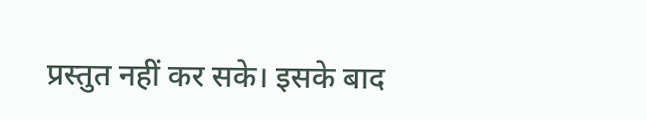प्रस्तुत नहीं कर सके। इसके बाद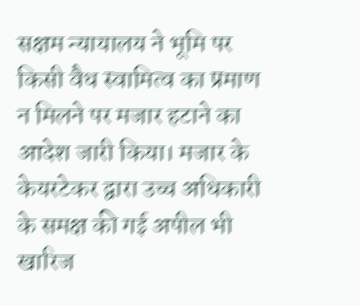सक्षम न्यायालय ने भूमि पर किसी वैध स्वामित्व का प्रमाण न मिलने पर मजार हटाने का आदेश जारी किया। मजार के केयरटेकर द्वारा उच्च अधिकारी के समक्ष की गई अपील भी खारिज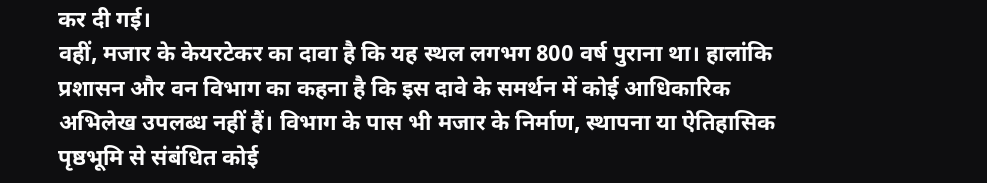कर दी गई।
वहीं, मजार के केयरटेकर का दावा है कि यह स्थल लगभग 800 वर्ष पुराना था। हालांकि प्रशासन और वन विभाग का कहना है कि इस दावे के समर्थन में कोई आधिकारिक अभिलेख उपलब्ध नहीं हैं। विभाग के पास भी मजार के निर्माण, स्थापना या ऐतिहासिक पृष्ठभूमि से संबंधित कोई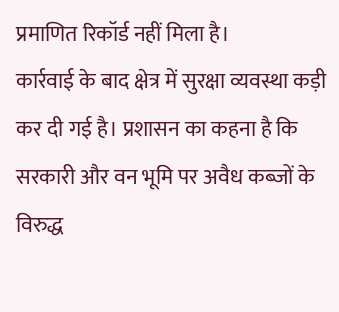प्रमाणित रिकॉर्ड नहीं मिला है।
कार्रवाई के बाद क्षेत्र में सुरक्षा व्यवस्था कड़ी कर दी गई है। प्रशासन का कहना है कि सरकारी और वन भूमि पर अवैध कब्जों के विरुद्ध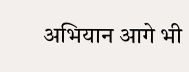अभियान आगे भी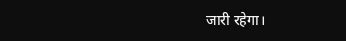जारी रहेगा।